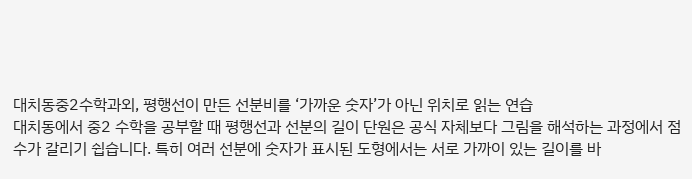대치동중2수학과외, 평행선이 만든 선분비를 ‘가까운 숫자’가 아닌 위치로 읽는 연습
대치동에서 중2 수학을 공부할 때 평행선과 선분의 길이 단원은 공식 자체보다 그림을 해석하는 과정에서 점수가 갈리기 쉽습니다. 특히 여러 선분에 숫자가 표시된 도형에서는 서로 가까이 있는 길이를 바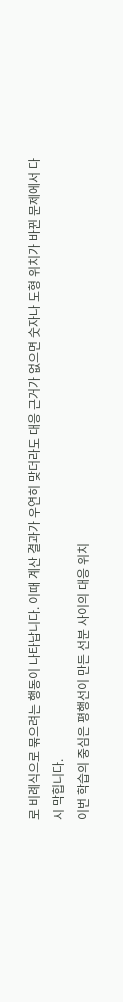로 비례식으로 묶으려는 행동이 나타납니다. 이때 계산 결과가 우연히 맞더라도 대응 근거가 없으면 숫자나 도형 위치가 바뀐 문제에서 다시 막힙니다.
이번 학습의 중심은 평행선이 만든 선분 사이의 대응 위치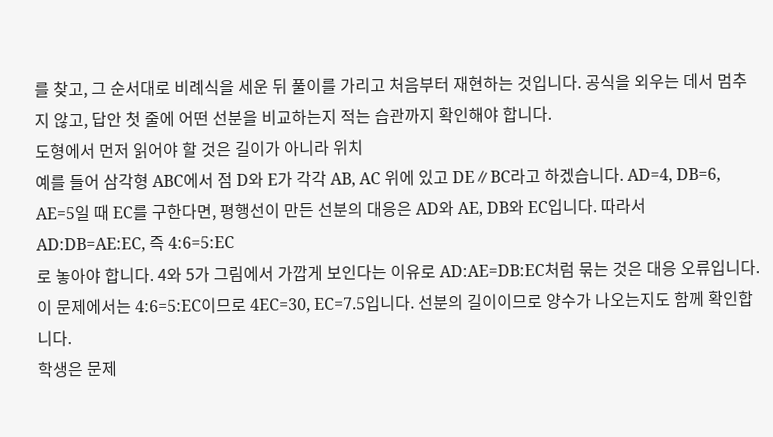를 찾고, 그 순서대로 비례식을 세운 뒤 풀이를 가리고 처음부터 재현하는 것입니다. 공식을 외우는 데서 멈추지 않고, 답안 첫 줄에 어떤 선분을 비교하는지 적는 습관까지 확인해야 합니다.
도형에서 먼저 읽어야 할 것은 길이가 아니라 위치
예를 들어 삼각형 ABC에서 점 D와 E가 각각 AB, AC 위에 있고 DE∥BC라고 하겠습니다. AD=4, DB=6, AE=5일 때 EC를 구한다면, 평행선이 만든 선분의 대응은 AD와 AE, DB와 EC입니다. 따라서
AD:DB=AE:EC, 즉 4:6=5:EC
로 놓아야 합니다. 4와 5가 그림에서 가깝게 보인다는 이유로 AD:AE=DB:EC처럼 묶는 것은 대응 오류입니다. 이 문제에서는 4:6=5:EC이므로 4EC=30, EC=7.5입니다. 선분의 길이이므로 양수가 나오는지도 함께 확인합니다.
학생은 문제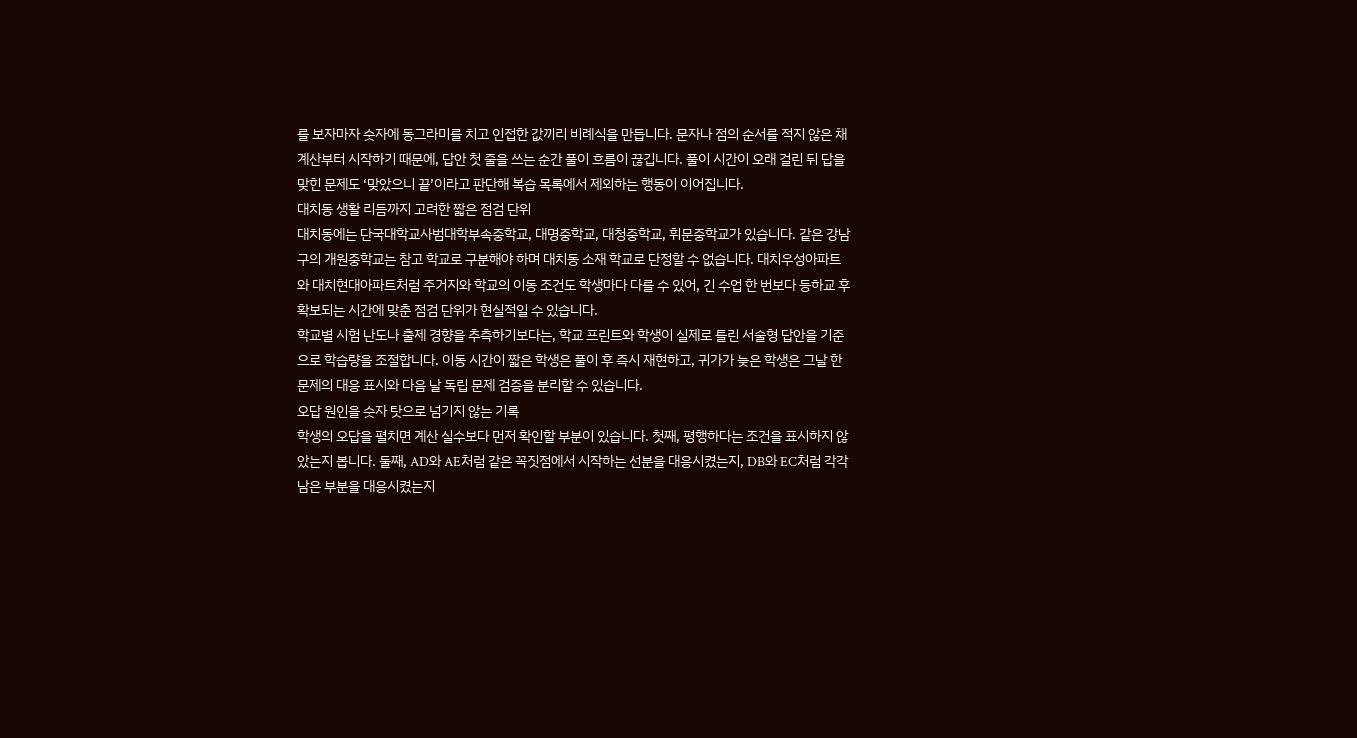를 보자마자 숫자에 동그라미를 치고 인접한 값끼리 비례식을 만듭니다. 문자나 점의 순서를 적지 않은 채 계산부터 시작하기 때문에, 답안 첫 줄을 쓰는 순간 풀이 흐름이 끊깁니다. 풀이 시간이 오래 걸린 뒤 답을 맞힌 문제도 ‘맞았으니 끝’이라고 판단해 복습 목록에서 제외하는 행동이 이어집니다.
대치동 생활 리듬까지 고려한 짧은 점검 단위
대치동에는 단국대학교사범대학부속중학교, 대명중학교, 대청중학교, 휘문중학교가 있습니다. 같은 강남구의 개원중학교는 참고 학교로 구분해야 하며 대치동 소재 학교로 단정할 수 없습니다. 대치우성아파트와 대치현대아파트처럼 주거지와 학교의 이동 조건도 학생마다 다를 수 있어, 긴 수업 한 번보다 등하교 후 확보되는 시간에 맞춘 점검 단위가 현실적일 수 있습니다.
학교별 시험 난도나 출제 경향을 추측하기보다는, 학교 프린트와 학생이 실제로 틀린 서술형 답안을 기준으로 학습량을 조절합니다. 이동 시간이 짧은 학생은 풀이 후 즉시 재현하고, 귀가가 늦은 학생은 그날 한 문제의 대응 표시와 다음 날 독립 문제 검증을 분리할 수 있습니다.
오답 원인을 숫자 탓으로 넘기지 않는 기록
학생의 오답을 펼치면 계산 실수보다 먼저 확인할 부분이 있습니다. 첫째, 평행하다는 조건을 표시하지 않았는지 봅니다. 둘째, AD와 AE처럼 같은 꼭짓점에서 시작하는 선분을 대응시켰는지, DB와 EC처럼 각각 남은 부분을 대응시켰는지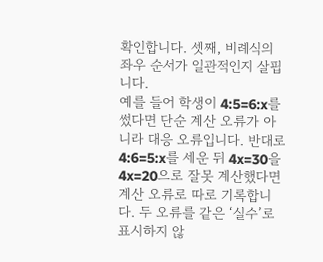확인합니다. 셋째, 비례식의 좌우 순서가 일관적인지 살핍니다.
예를 들어 학생이 4:5=6:x를 썼다면 단순 계산 오류가 아니라 대응 오류입니다. 반대로 4:6=5:x를 세운 뒤 4x=30을 4x=20으로 잘못 계산했다면 계산 오류로 따로 기록합니다. 두 오류를 같은 ‘실수’로 표시하지 않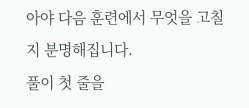아야 다음 훈련에서 무엇을 고칠지 분명해집니다.
풀이 첫 줄을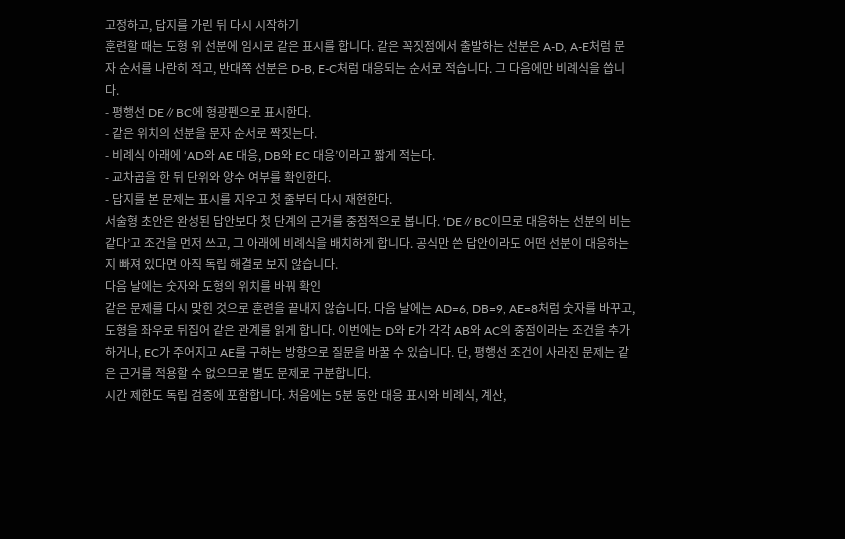고정하고, 답지를 가린 뒤 다시 시작하기
훈련할 때는 도형 위 선분에 임시로 같은 표시를 합니다. 같은 꼭짓점에서 출발하는 선분은 A-D, A-E처럼 문자 순서를 나란히 적고, 반대쪽 선분은 D-B, E-C처럼 대응되는 순서로 적습니다. 그 다음에만 비례식을 씁니다.
- 평행선 DE∥BC에 형광펜으로 표시한다.
- 같은 위치의 선분을 문자 순서로 짝짓는다.
- 비례식 아래에 ‘AD와 AE 대응, DB와 EC 대응’이라고 짧게 적는다.
- 교차곱을 한 뒤 단위와 양수 여부를 확인한다.
- 답지를 본 문제는 표시를 지우고 첫 줄부터 다시 재현한다.
서술형 초안은 완성된 답안보다 첫 단계의 근거를 중점적으로 봅니다. ‘DE∥BC이므로 대응하는 선분의 비는 같다’고 조건을 먼저 쓰고, 그 아래에 비례식을 배치하게 합니다. 공식만 쓴 답안이라도 어떤 선분이 대응하는지 빠져 있다면 아직 독립 해결로 보지 않습니다.
다음 날에는 숫자와 도형의 위치를 바꿔 확인
같은 문제를 다시 맞힌 것으로 훈련을 끝내지 않습니다. 다음 날에는 AD=6, DB=9, AE=8처럼 숫자를 바꾸고, 도형을 좌우로 뒤집어 같은 관계를 읽게 합니다. 이번에는 D와 E가 각각 AB와 AC의 중점이라는 조건을 추가하거나, EC가 주어지고 AE를 구하는 방향으로 질문을 바꿀 수 있습니다. 단, 평행선 조건이 사라진 문제는 같은 근거를 적용할 수 없으므로 별도 문제로 구분합니다.
시간 제한도 독립 검증에 포함합니다. 처음에는 5분 동안 대응 표시와 비례식, 계산,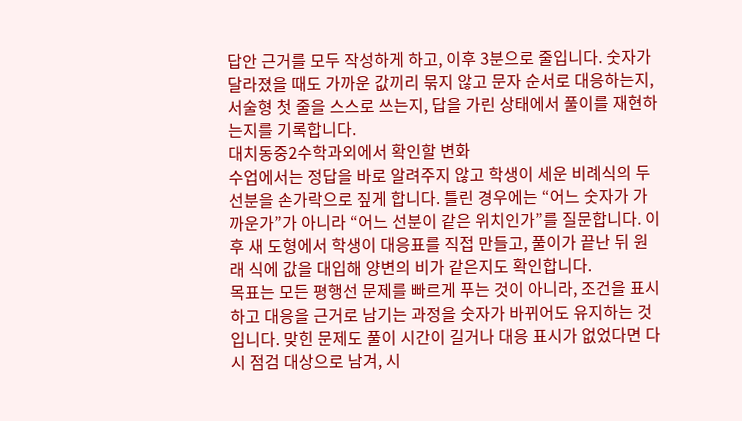답안 근거를 모두 작성하게 하고, 이후 3분으로 줄입니다. 숫자가 달라졌을 때도 가까운 값끼리 묶지 않고 문자 순서로 대응하는지, 서술형 첫 줄을 스스로 쓰는지, 답을 가린 상태에서 풀이를 재현하는지를 기록합니다.
대치동중2수학과외에서 확인할 변화
수업에서는 정답을 바로 알려주지 않고 학생이 세운 비례식의 두 선분을 손가락으로 짚게 합니다. 틀린 경우에는 “어느 숫자가 가까운가”가 아니라 “어느 선분이 같은 위치인가”를 질문합니다. 이후 새 도형에서 학생이 대응표를 직접 만들고, 풀이가 끝난 뒤 원래 식에 값을 대입해 양변의 비가 같은지도 확인합니다.
목표는 모든 평행선 문제를 빠르게 푸는 것이 아니라, 조건을 표시하고 대응을 근거로 남기는 과정을 숫자가 바뀌어도 유지하는 것입니다. 맞힌 문제도 풀이 시간이 길거나 대응 표시가 없었다면 다시 점검 대상으로 남겨, 시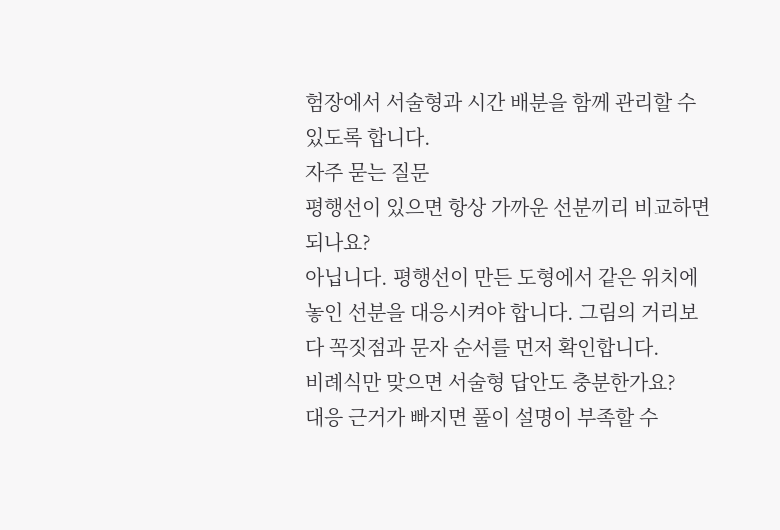험장에서 서술형과 시간 배분을 함께 관리할 수 있도록 합니다.
자주 묻는 질문
평행선이 있으면 항상 가까운 선분끼리 비교하면 되나요?
아닙니다. 평행선이 만든 도형에서 같은 위치에 놓인 선분을 대응시켜야 합니다. 그림의 거리보다 꼭짓점과 문자 순서를 먼저 확인합니다.
비례식만 맞으면 서술형 답안도 충분한가요?
대응 근거가 빠지면 풀이 설명이 부족할 수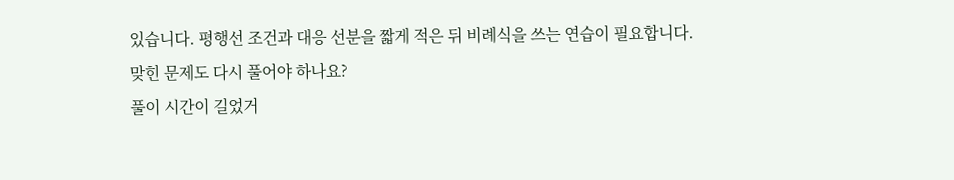있습니다. 평행선 조건과 대응 선분을 짧게 적은 뒤 비례식을 쓰는 연습이 필요합니다.
맞힌 문제도 다시 풀어야 하나요?
풀이 시간이 길었거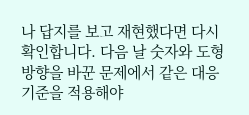나 답지를 보고 재현했다면 다시 확인합니다. 다음 날 숫자와 도형 방향을 바꾼 문제에서 같은 대응 기준을 적용해야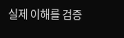실제 이해를 검증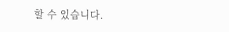할 수 있습니다.